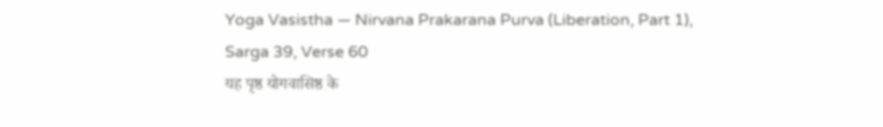Yoga Vasistha — Nirvana Prakarana Purva (Liberation, Part 1), Sarga 39, Verse 60
यह पृष्ठ योगवासिष्ठ के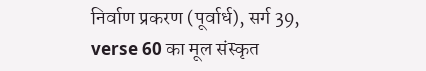निर्वाण प्रकरण (पूर्वार्ध), सर्ग 39, verse 60 का मूल संस्कृत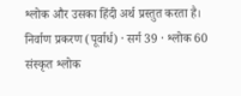श्लोक और उसका हिंदी अर्थ प्रस्तुत करता है।
निर्वाण प्रकरण (पूर्वार्ध) · सर्ग 39 · श्लोक 60
संस्कृत श्लोक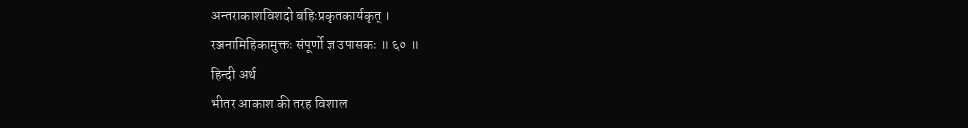अन्तराकाशविशदो बहिःप्रकृतकार्यकृत् ।
रञ्जनामिहिकामुक्तः संपूर्णो ज्ञ उपासकः ॥ ६० ॥
हिन्दी अर्थ
भीतर आकाश की तरह विशाल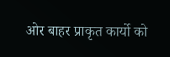ओर बाहर प्राकृत कार्यो को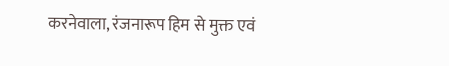करनेवाला, रंजनारूप हिम से मुक्त एवं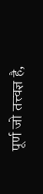पूर्ण जो तत्त्वज्ञ है,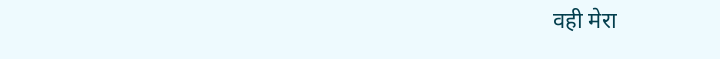वही मेरा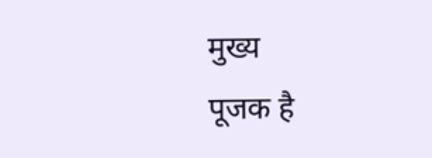मुख्य
पूजक है